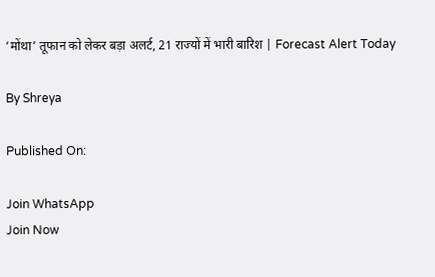‘मोंथा’ तूफान को लेकर बड़ा अलर्ट, 21 राज्यों में भारी बारिश | Forecast Alert Today

By Shreya

Published On:

Join WhatsApp
Join Now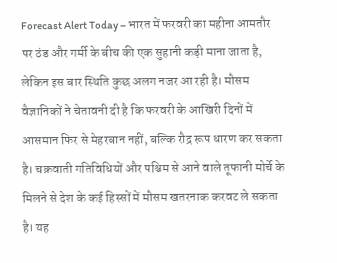Forecast Alert Today – भारत में फरवरी का महीना आमतौर पर ठंड और गर्मी के बीच की एक सुहानी कड़ी माना जाता है, लेकिन इस बार स्थिति कुछ अलग नजर आ रही है। मौसम वैज्ञानिकों ने चेतावनी दी है कि फरवरी के आखिरी दिनों में आसमान फिर से मेहरबान नहीं, बल्कि रौद्र रूप धारण कर सकता है। चक्रवाती गतिविधियों और पश्चिम से आने वाले तूफानी मोर्चे के मिलने से देश के कई हिस्सों में मौसम खतरनाक करवट ले सकता है। यह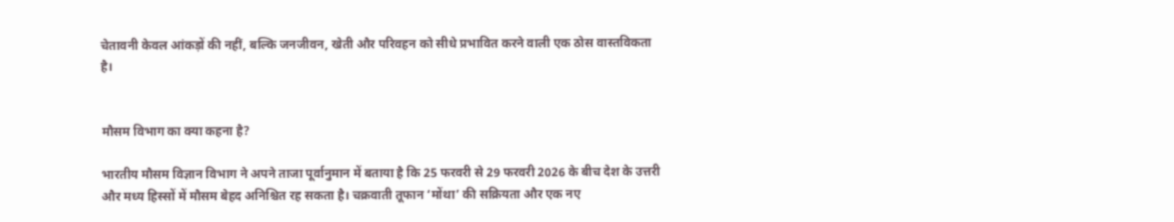चेतावनी केवल आंकड़ों की नहीं, बल्कि जनजीवन, खेती और परिवहन को सीधे प्रभावित करने वाली एक ठोस वास्तविकता है।


मौसम विभाग का क्या कहना है?

भारतीय मौसम विज्ञान विभाग ने अपने ताजा पूर्वानुमान में बताया है कि 25 फरवरी से 29 फरवरी 2026 के बीच देश के उत्तरी और मध्य हिस्सों में मौसम बेहद अनिश्चित रह सकता है। चक्रवाती तूफान ‘मोंथा’ की सक्रियता और एक नए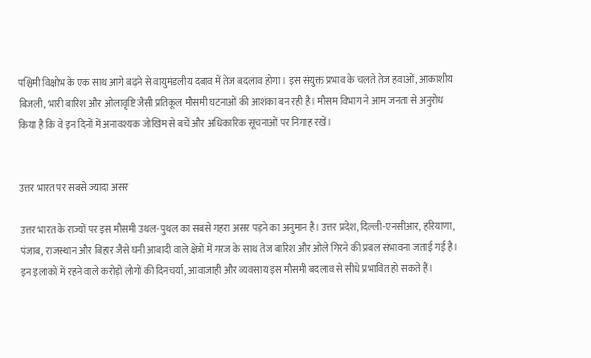पश्चिमी विक्षोभ के एक साथ आगे बढ़ने से वायुमंडलीय दबाव में तेज बदलाव होगा। इस संयुक्त प्रभाव के चलते तेज हवाओं, आकाशीय बिजली, भारी बारिश और ओलावृष्टि जैसी प्रतिकूल मौसमी घटनाओं की आशंका बन रही है। मौसम विभाग ने आम जनता से अनुरोध किया है कि वे इन दिनों में अनावश्यक जोखिम से बचें और अधिकारिक सूचनाओं पर निगाह रखें।


उत्तर भारत पर सबसे ज्यादा असर

उत्तर भारत के राज्यों पर इस मौसमी उथल-पुथल का सबसे गहरा असर पड़ने का अनुमान है। उत्तर प्रदेश, दिल्ली-एनसीआर, हरियाणा, पंजाब, राजस्थान और बिहार जैसे घनी आबादी वाले क्षेत्रों में गरज के साथ तेज बारिश और ओले गिरने की प्रबल संभावना जताई गई है। इन इलाकों में रहने वाले करोड़ों लोगों की दिनचर्या, आवाजाही और व्यवसाय इस मौसमी बदलाव से सीधे प्रभावित हो सकते हैं।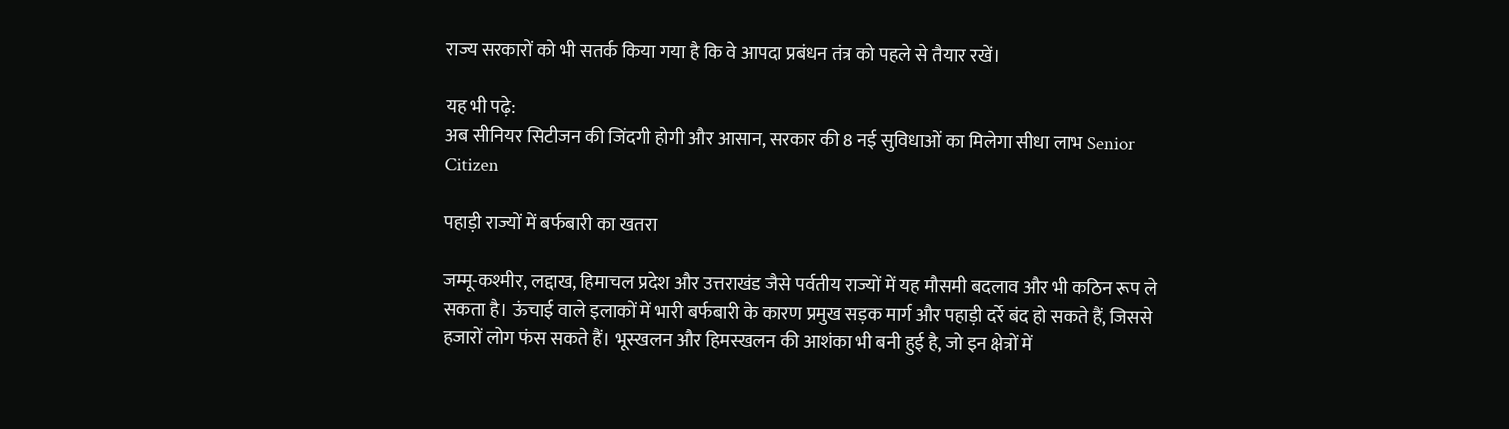राज्य सरकारों को भी सतर्क किया गया है कि वे आपदा प्रबंधन तंत्र को पहले से तैयार रखें।

यह भी पढ़े:
अब सीनियर सिटीजन की जिंदगी होगी और आसान, सरकार की 8 नई सुविधाओं का मिलेगा सीधा लाभ Senior Citizen

पहाड़ी राज्यों में बर्फबारी का खतरा

जम्मू-कश्मीर, लद्दाख, हिमाचल प्रदेश और उत्तराखंड जैसे पर्वतीय राज्यों में यह मौसमी बदलाव और भी कठिन रूप ले सकता है। ऊंचाई वाले इलाकों में भारी बर्फबारी के कारण प्रमुख सड़क मार्ग और पहाड़ी दर्रे बंद हो सकते हैं, जिससे हजारों लोग फंस सकते हैं। भूस्खलन और हिमस्खलन की आशंका भी बनी हुई है, जो इन क्षेत्रों में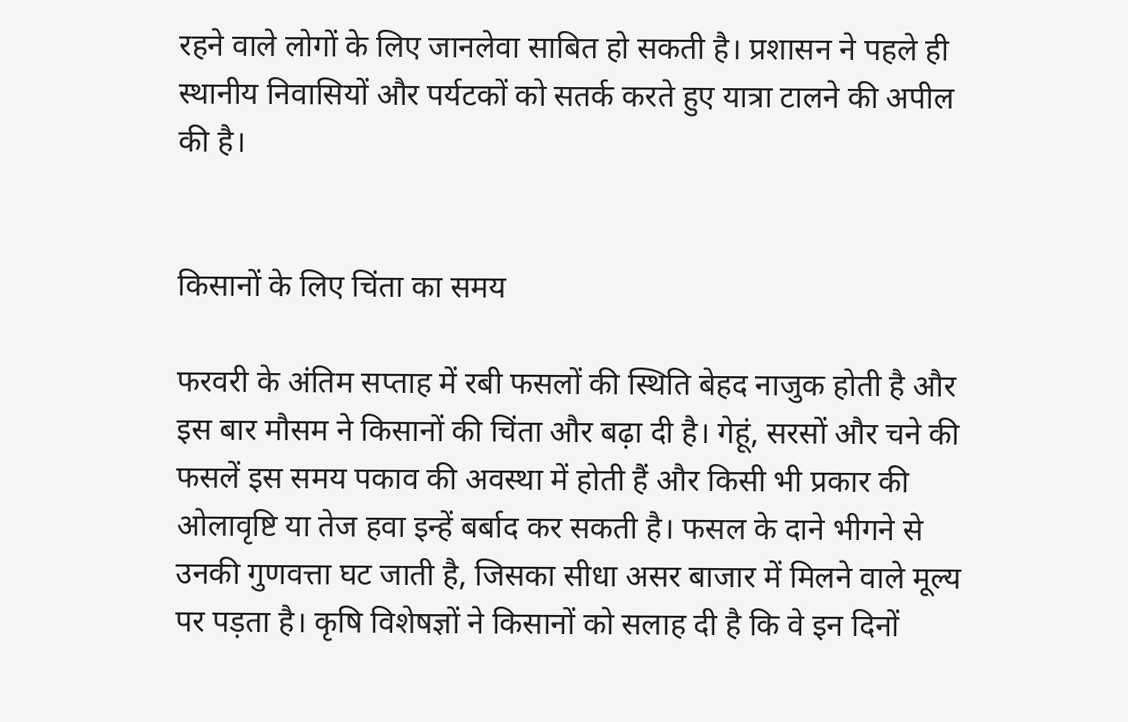रहने वाले लोगों के लिए जानलेवा साबित हो सकती है। प्रशासन ने पहले ही स्थानीय निवासियों और पर्यटकों को सतर्क करते हुए यात्रा टालने की अपील की है।


किसानों के लिए चिंता का समय

फरवरी के अंतिम सप्ताह में रबी फसलों की स्थिति बेहद नाजुक होती है और इस बार मौसम ने किसानों की चिंता और बढ़ा दी है। गेहूं, सरसों और चने की फसलें इस समय पकाव की अवस्था में होती हैं और किसी भी प्रकार की ओलावृष्टि या तेज हवा इन्हें बर्बाद कर सकती है। फसल के दाने भीगने से उनकी गुणवत्ता घट जाती है, जिसका सीधा असर बाजार में मिलने वाले मूल्य पर पड़ता है। कृषि विशेषज्ञों ने किसानों को सलाह दी है कि वे इन दिनों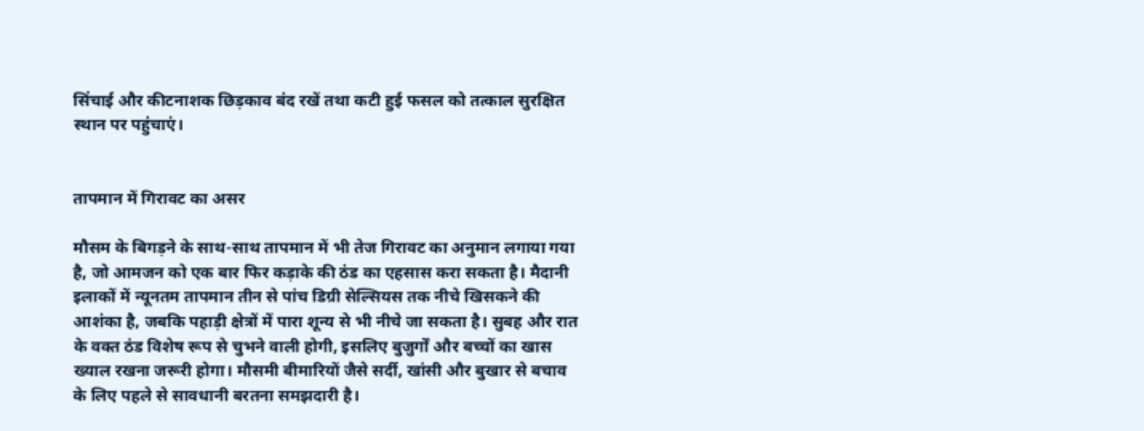सिंचाई और कीटनाशक छिड़काव बंद रखें तथा कटी हुई फसल को तत्काल सुरक्षित स्थान पर पहुंचाएं।


तापमान में गिरावट का असर

मौसम के बिगड़ने के साथ-साथ तापमान में भी तेज गिरावट का अनुमान लगाया गया है, जो आमजन को एक बार फिर कड़ाके की ठंड का एहसास करा सकता है। मैदानी इलाकों में न्यूनतम तापमान तीन से पांच डिग्री सेल्सियस तक नीचे खिसकने की आशंका है, जबकि पहाड़ी क्षेत्रों में पारा शून्य से भी नीचे जा सकता है। सुबह और रात के वक्त ठंड विशेष रूप से चुभने वाली होगी, इसलिए बुजुर्गों और बच्चों का खास ख्याल रखना जरूरी होगा। मौसमी बीमारियों जैसे सर्दी, खांसी और बुखार से बचाव के लिए पहले से सावधानी बरतना समझदारी है।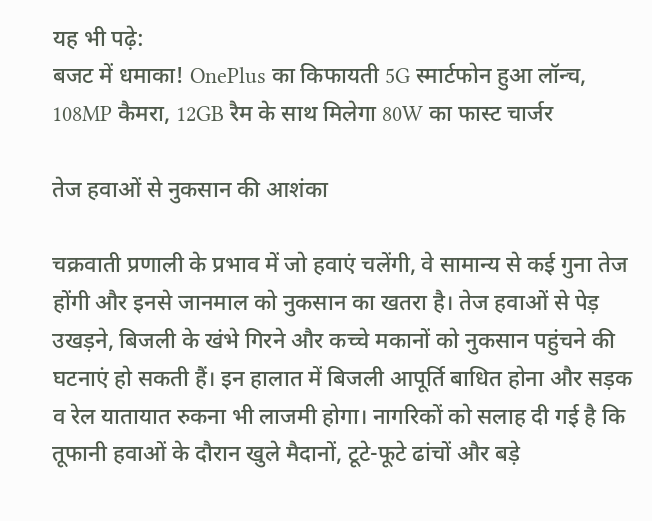यह भी पढ़े:
बजट में धमाका! OnePlus का किफायती 5G स्मार्टफोन हुआ लॉन्च, 108MP कैमरा, 12GB रैम के साथ मिलेगा 80W का फास्ट चार्जर

तेज हवाओं से नुकसान की आशंका

चक्रवाती प्रणाली के प्रभाव में जो हवाएं चलेंगी, वे सामान्य से कई गुना तेज होंगी और इनसे जानमाल को नुकसान का खतरा है। तेज हवाओं से पेड़ उखड़ने, बिजली के खंभे गिरने और कच्चे मकानों को नुकसान पहुंचने की घटनाएं हो सकती हैं। इन हालात में बिजली आपूर्ति बाधित होना और सड़क व रेल यातायात रुकना भी लाजमी होगा। नागरिकों को सलाह दी गई है कि तूफानी हवाओं के दौरान खुले मैदानों, टूटे-फूटे ढांचों और बड़े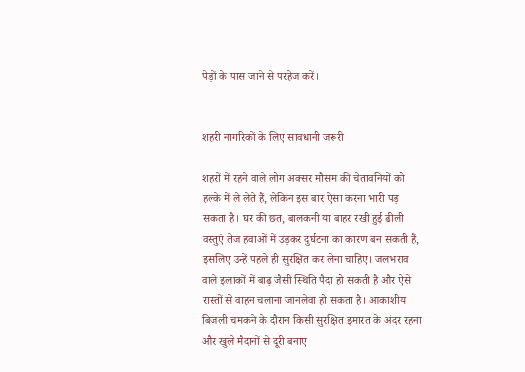पेड़ों के पास जाने से परहेज करें।


शहरी नागरिकों के लिए सावधानी जरूरी

शहरों में रहने वाले लोग अक्सर मौसम की चेतावनियों को हल्के में ले लेते हैं, लेकिन इस बार ऐसा करना भारी पड़ सकता है। घर की छत, बालकनी या बाहर रखी हुई ढीली वस्तुएं तेज हवाओं में उड़कर दुर्घटना का कारण बन सकती हैं, इसलिए उन्हें पहले ही सुरक्षित कर लेना चाहिए। जलभराव वाले इलाकों में बाढ़ जैसी स्थिति पैदा हो सकती है और ऐसे रास्तों से वाहन चलाना जानलेवा हो सकता है। आकाशीय बिजली चमकने के दौरान किसी सुरक्षित इमारत के अंदर रहना और खुले मैदानों से दूरी बनाए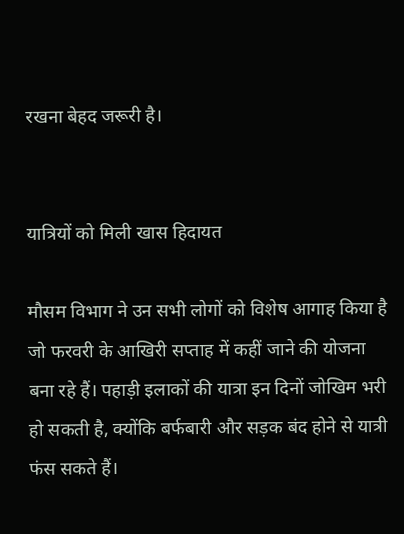रखना बेहद जरूरी है।


यात्रियों को मिली खास हिदायत

मौसम विभाग ने उन सभी लोगों को विशेष आगाह किया है जो फरवरी के आखिरी सप्ताह में कहीं जाने की योजना बना रहे हैं। पहाड़ी इलाकों की यात्रा इन दिनों जोखिम भरी हो सकती है, क्योंकि बर्फबारी और सड़क बंद होने से यात्री फंस सकते हैं।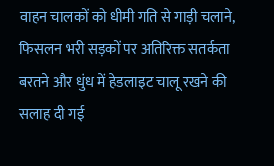वाहन चालकों को धीमी गति से गाड़ी चलाने, फिसलन भरी सड़कों पर अतिरिक्त सतर्कता बरतने और धुंध में हेडलाइट चालू रखने की सलाह दी गई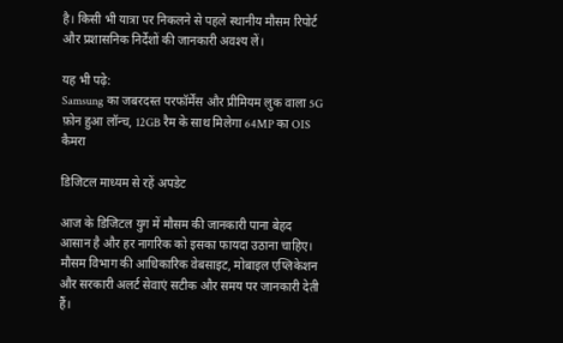है। किसी भी यात्रा पर निकलने से पहले स्थानीय मौसम रिपोर्ट और प्रशासनिक निर्देशों की जानकारी अवश्य लें।

यह भी पढ़े:
Samsung का जबरदस्त परफॉर्मेंस और प्रीमियम लुक वाला 5G फ़ोन हुआ लॉन्च, 12GB रैम के साथ मिलेगा 64MP का OIS कैमरा

डिजिटल माध्यम से रहें अपडेट

आज के डिजिटल युग में मौसम की जानकारी पाना बेहद आसान है और हर नागरिक को इसका फायदा उठाना चाहिए। मौसम विभाग की आधिकारिक वेबसाइट, मोबाइल एप्लिकेशन और सरकारी अलर्ट सेवाएं सटीक और समय पर जानकारी देती हैं।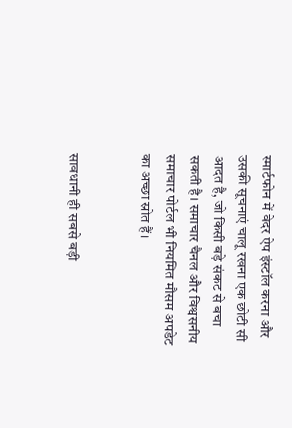स्मार्टफोन में वेदर ऐप इंस्टॉल करना और उसकी सूचनाएं चालू रखना एक छोटी सी आदत है, जो किसी बड़े संकट से बचा सकती है। समाचार चैनल और विश्वसनीय समाचार पोर्टल भी नियमित मौसम अपडेट का अच्छा स्रोत हैं।


सावधानी ही सबसे बड़ी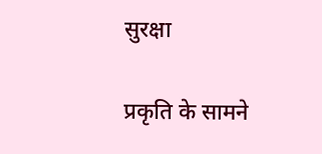सुरक्षा

प्रकृति के सामने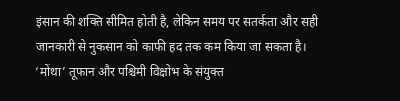इंसान की शक्ति सीमित होती है, लेकिन समय पर सतर्कता और सही जानकारी से नुकसान को काफी हद तक कम किया जा सकता है। ‘मोंथा’ तूफान और पश्चिमी विक्षोभ के संयुक्त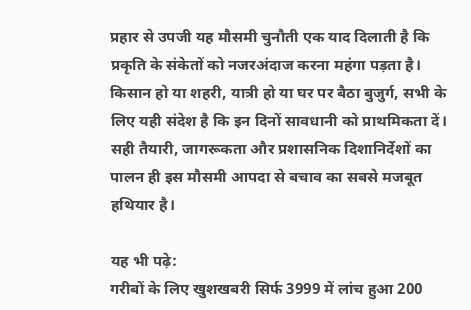प्रहार से उपजी यह मौसमी चुनौती एक याद दिलाती है कि प्रकृति के संकेतों को नजरअंदाज करना महंगा पड़ता है। किसान हो या शहरी, यात्री हो या घर पर बैठा बुजुर्ग, सभी के लिए यही संदेश है कि इन दिनों सावधानी को प्राथमिकता दें। सही तैयारी, जागरूकता और प्रशासनिक दिशानिर्देशों का पालन ही इस मौसमी आपदा से बचाव का सबसे मजबूत हथियार है।

यह भी पढ़े:
गरीबों के लिए खुशखबरी सिर्फ 3999 में लांच हुआ 200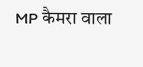MP कैमरा वाला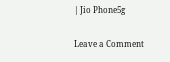| Jio Phone5g

Leave a Comment